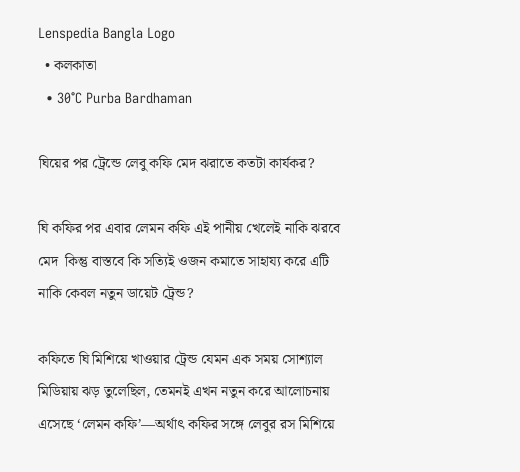Lenspedia Bangla Logo
  • কলকাতা
  • 30℃ Purba Bardhaman

ঘিয়ের পর ট্রেন্ডে লেবু কফি মেদ ঝরাতে কতটা কার্যকর?

ঘি কফির পর এবার লেমন কফি এই পানীয় খেলেই নাকি ঝরবে মেদ  কিন্তু বাস্তবে কি সত্যিই ওজন কমাতে সাহায্য করে এটি  নাকি কেবল নতুন ডায়েট ট্রেন্ড?

কফিতে ঘি মিশিয়ে খাওয়ার ট্রেন্ড যেমন এক সময় সোশ্যাল মিডিয়ায় ঝড় তুলেছিল, তেমনই এখন নতুন করে আলোচনায় এসেছে ‘লেমন কফি’—অর্থাৎ কফির সঙ্গে লেবুর রস মিশিয়ে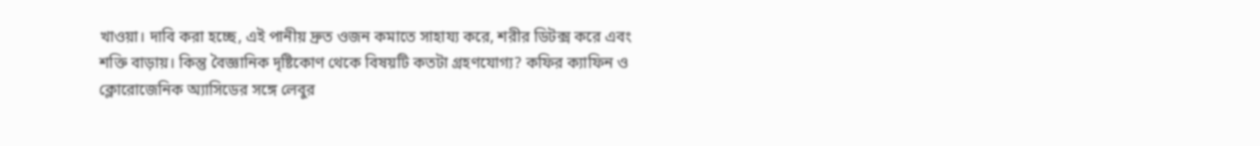খাওয়া। দাবি করা হচ্ছে, এই পানীয় দ্রুত ওজন কমাতে সাহায্য করে, শরীর ডিটক্স করে এবং শক্তি বাড়ায়। কিন্তু বৈজ্ঞানিক দৃষ্টিকোণ থেকে বিষয়টি কতটা গ্রহণযোগ্য? কফির ক্যাফিন ও ক্লোরোজেনিক অ্যাসিডের সঙ্গে লেবুর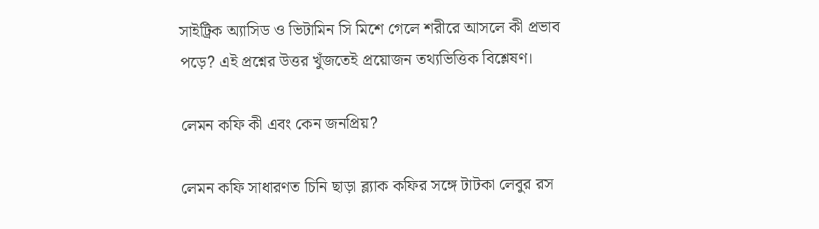সাইট্রিক অ্যাসিড ও ভিটামিন সি মিশে গেলে শরীরে আসলে কী প্রভাব পড়ে? এই প্রশ্নের উত্তর খুঁজতেই প্রয়োজন তথ্যভিত্তিক বিশ্লেষণ।

লেমন কফি কী এবং কেন জনপ্রিয়?

লেমন কফি সাধারণত চিনি ছাড়া ব্ল্যাক কফির সঙ্গে টাটকা লেবুর রস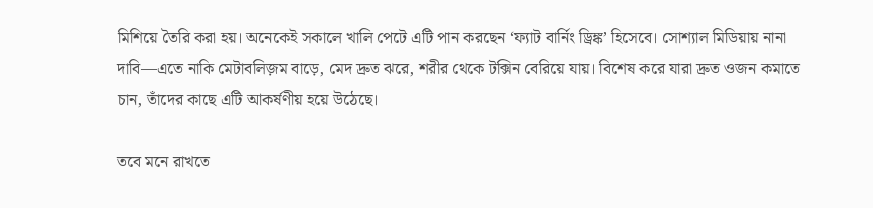মিশিয়ে তৈরি করা হয়। অনেকেই সকালে খালি পেটে এটি পান করছেন ‘ফ্যাট বার্নিং ড্রিঙ্ক’ হিসেবে। সোশ্যাল মিডিয়ায় নানা দাবি—এতে নাকি মেটাবলিজ়ম বাড়ে, মেদ দ্রুত ঝরে, শরীর থেকে টক্সিন বেরিয়ে যায়। বিশেষ করে যারা দ্রুত ওজন কমাতে চান, তাঁদের কাছে এটি আকর্ষণীয় হয়ে উঠেছে।

তবে মনে রাখতে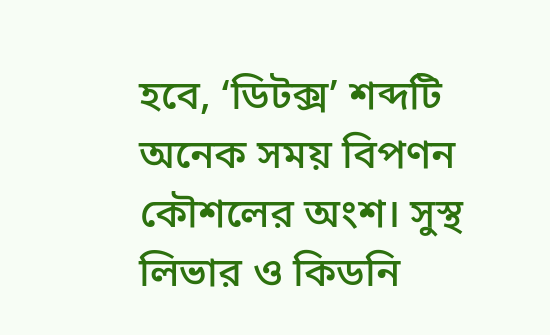হবে, ‘ডিটক্স’ শব্দটি অনেক সময় বিপণন কৌশলের অংশ। সুস্থ লিভার ও কিডনি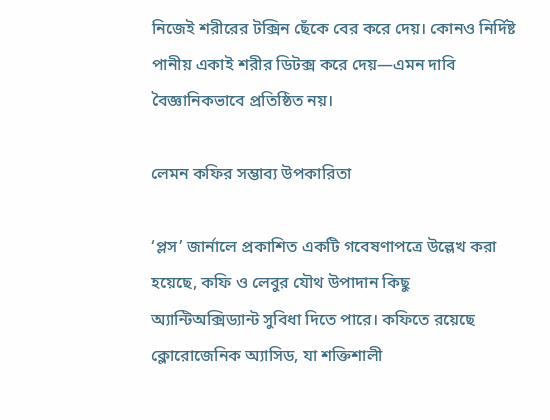নিজেই শরীরের টক্সিন ছেঁকে বের করে দেয়। কোনও নির্দিষ্ট পানীয় একাই শরীর ডিটক্স করে দেয়—এমন দাবি বৈজ্ঞানিকভাবে প্রতিষ্ঠিত নয়।

লেমন কফির সম্ভাব্য উপকারিতা

‘প্লস’ জার্নালে প্রকাশিত একটি গবেষণাপত্রে উল্লেখ করা হয়েছে, কফি ও লেবুর যৌথ উপাদান কিছু অ্যান্টিঅক্সিড্যান্ট সুবিধা দিতে পারে। কফিতে রয়েছে ক্লোরোজেনিক অ্যাসিড, যা শক্তিশালী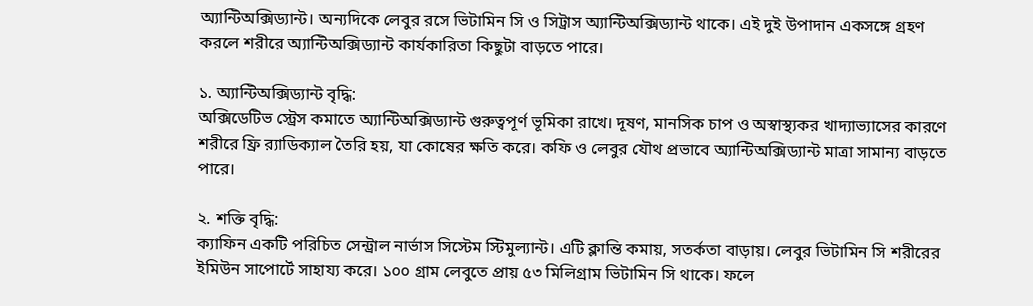অ্যান্টিঅক্সিড্যান্ট। অন্যদিকে লেবুর রসে ভিটামিন সি ও সিট্রাস অ্যান্টিঅক্সিড্যান্ট থাকে। এই দুই উপাদান একসঙ্গে গ্রহণ করলে শরীরে অ্যান্টিঅক্সিড্যান্ট কার্যকারিতা কিছুটা বাড়তে পারে।

১. অ্যান্টিঅক্সিড্যান্ট বৃদ্ধি:
অক্সিডেটিভ স্ট্রেস কমাতে অ্যান্টিঅক্সিড্যান্ট গুরুত্বপূর্ণ ভূমিকা রাখে। দূষণ, মানসিক চাপ ও অস্বাস্থ্যকর খাদ্যাভ্যাসের কারণে শরীরে ফ্রি র‌্যাডিক্যাল তৈরি হয়, যা কোষের ক্ষতি করে। কফি ও লেবুর যৌথ প্রভাবে অ্যান্টিঅক্সিড্যান্ট মাত্রা সামান্য বাড়তে পারে।

২. শক্তি বৃদ্ধি:
ক্যাফিন একটি পরিচিত সেন্ট্রাল নার্ভাস সিস্টেম স্টিমুল্যান্ট। এটি ক্লান্তি কমায়, সতর্কতা বাড়ায়। লেবুর ভিটামিন সি শরীরের ইমিউন সাপোর্টে সাহায্য করে। ১০০ গ্রাম লেবুতে প্রায় ৫৩ মিলিগ্রাম ভিটামিন সি থাকে। ফলে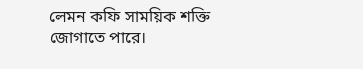লেমন কফি সাময়িক শক্তি জোগাতে পারে।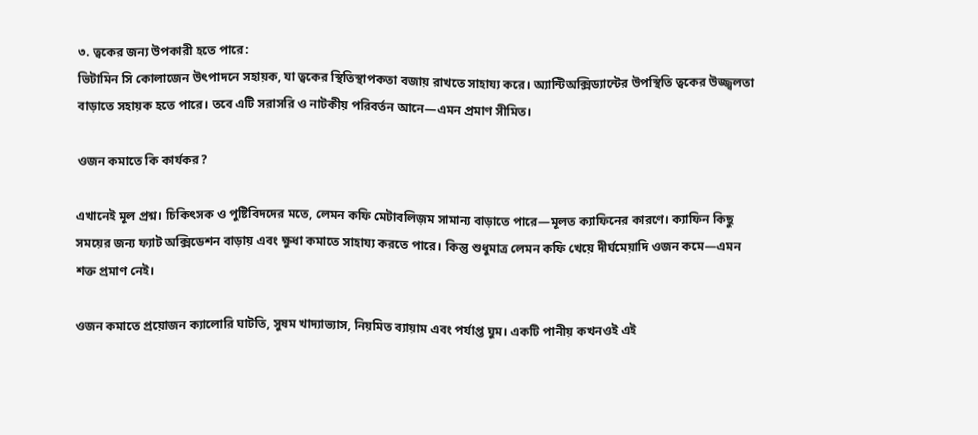৩. ত্বকের জন্য উপকারী হতে পারে:
ভিটামিন সি কোলাজেন উৎপাদনে সহায়ক, যা ত্বকের স্থিতিস্থাপকতা বজায় রাখতে সাহায্য করে। অ্যান্টিঅক্সিড্যান্টের উপস্থিতি ত্বকের উজ্জ্বলতা বাড়াতে সহায়ক হতে পারে। তবে এটি সরাসরি ও নাটকীয় পরিবর্তন আনে—এমন প্রমাণ সীমিত।

ওজন কমাতে কি কার্যকর?

এখানেই মূল প্রশ্ন। চিকিৎসক ও পুষ্টিবিদদের মতে, লেমন কফি মেটাবলিজ়ম সামান্য বাড়াতে পারে—মূলত ক্যাফিনের কারণে। ক্যাফিন কিছু সময়ের জন্য ফ্যাট অক্সিডেশন বাড়ায় এবং ক্ষুধা কমাতে সাহায্য করতে পারে। কিন্তু শুধুমাত্র লেমন কফি খেয়ে দীর্ঘমেয়াদি ওজন কমে—এমন শক্ত প্রমাণ নেই।

ওজন কমাতে প্রয়োজন ক্যালোরি ঘাটতি, সুষম খাদ্যাভ্যাস, নিয়মিত ব্যায়াম এবং পর্যাপ্ত ঘুম। একটি পানীয় কখনওই এই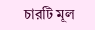চারটি মূল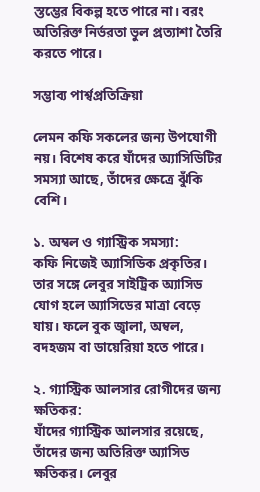স্তম্ভের বিকল্প হতে পারে না। বরং অতিরিক্ত নির্ভরতা ভুল প্রত্যাশা তৈরি করতে পারে।

সম্ভাব্য পার্শ্বপ্রতিক্রিয়া

লেমন কফি সকলের জন্য উপযোগী নয়। বিশেষ করে যাঁদের অ্যাসিডিটির সমস্যা আছে, তাঁদের ক্ষেত্রে ঝুঁকি বেশি।

১. অম্বল ও গ্যাস্ট্রিক সমস্যা:
কফি নিজেই অ্যাসিডিক প্রকৃতির। তার সঙ্গে লেবুর সাইট্রিক অ্যাসিড যোগ হলে অ্যাসিডের মাত্রা বেড়ে যায়। ফলে বুক জ্বালা, অম্বল, বদহজম বা ডায়েরিয়া হতে পারে।

২. গ্যাস্ট্রিক আলসার রোগীদের জন্য ক্ষতিকর:
যাঁদের গ্যাস্ট্রিক আলসার রয়েছে, তাঁদের জন্য অতিরিক্ত অ্যাসিড ক্ষতিকর। লেবুর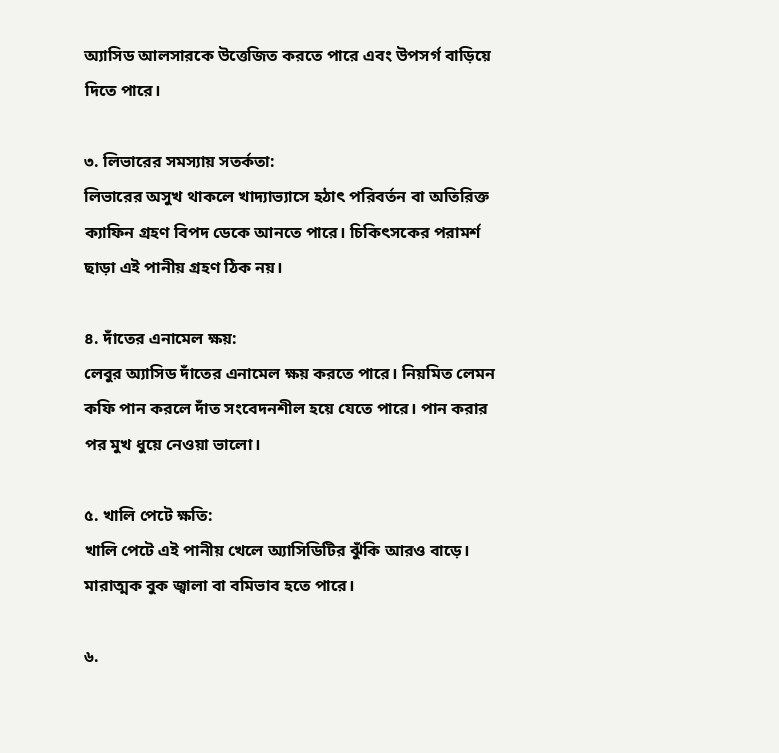অ্যাসিড আলসারকে উত্তেজিত করতে পারে এবং উপসর্গ বাড়িয়ে দিতে পারে।

৩. লিভারের সমস্যায় সতর্কতা:
লিভারের অসুখ থাকলে খাদ্যাভ্যাসে হঠাৎ পরিবর্তন বা অতিরিক্ত ক্যাফিন গ্রহণ বিপদ ডেকে আনতে পারে। চিকিৎসকের পরামর্শ ছাড়া এই পানীয় গ্রহণ ঠিক নয়।

৪. দাঁতের এনামেল ক্ষয়:
লেবুর অ্যাসিড দাঁতের এনামেল ক্ষয় করতে পারে। নিয়মিত লেমন কফি পান করলে দাঁত সংবেদনশীল হয়ে যেতে পারে। পান করার পর মুখ ধুয়ে নেওয়া ভালো।

৫. খালি পেটে ক্ষতি:
খালি পেটে এই পানীয় খেলে অ্যাসিডিটির ঝুঁকি আরও বাড়ে। মারাত্মক বুক জ্বালা বা বমিভাব হতে পারে।

৬.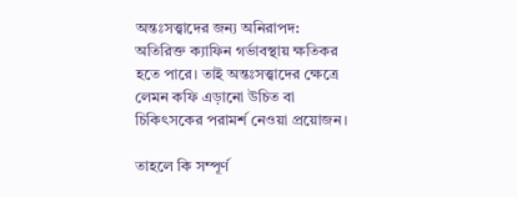অন্তঃসত্ত্বাদের জন্য অনিরাপদ:
অতিরিক্ত ক্যাফিন গর্ভাবস্থায় ক্ষতিকর হতে পারে। তাই অন্তঃসত্ত্বাদের ক্ষেত্রে লেমন কফি এড়ানো উচিত বা চিকিৎসকের পরামর্শ নেওয়া প্রয়োজন।

তাহলে কি সম্পূর্ণ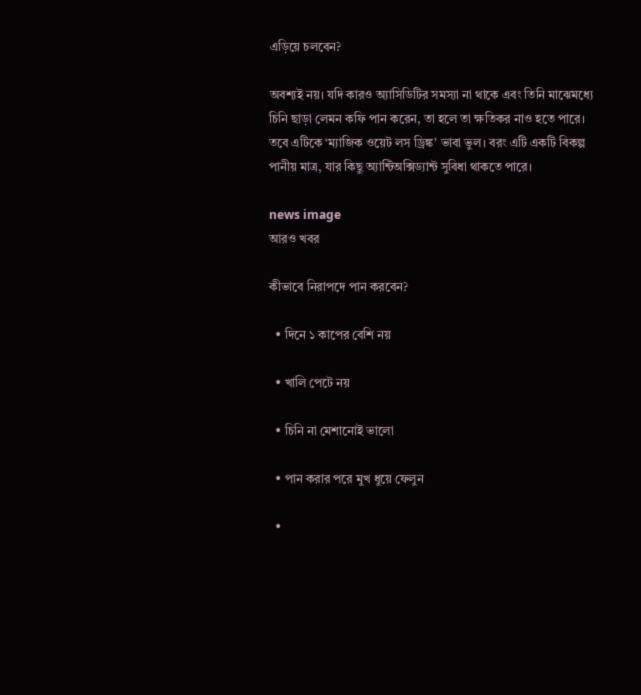এড়িয়ে চলবেন?

অবশ্যই নয়। যদি কারও অ্যাসিডিটির সমস্যা না থাকে এবং তিনি মাঝেমধ্যে চিনি ছাড়া লেমন কফি পান করেন, তা হলে তা ক্ষতিকর নাও হতে পারে। তবে এটিকে ‘ম্যাজিক ওয়েট লস ড্রিঙ্ক’ ভাবা ভুল। বরং এটি একটি বিকল্প পানীয় মাত্র, যার কিছু অ্যান্টিঅক্সিড্যান্ট সুবিধা থাকতে পারে।

news image
আরও খবর

কীভাবে নিরাপদে পান করবেন?

  • দিনে ১ কাপের বেশি নয়

  • খালি পেটে নয়

  • চিনি না মেশানোই ভালো

  • পান করার পরে মুখ ধুয়ে ফেলুন

  •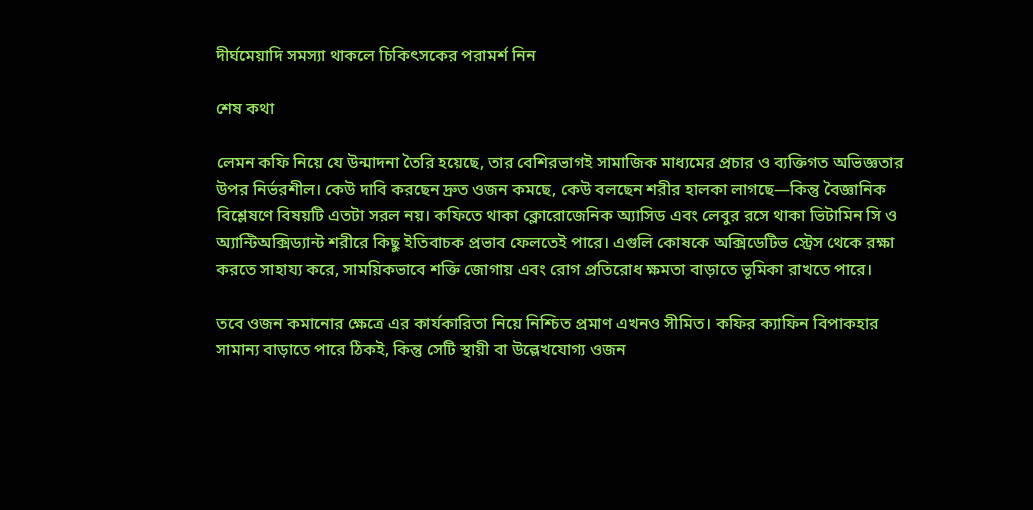দীর্ঘমেয়াদি সমস্যা থাকলে চিকিৎসকের পরামর্শ নিন

শেষ কথা

লেমন কফি নিয়ে যে উন্মাদনা তৈরি হয়েছে, তার বেশিরভাগই সামাজিক মাধ্যমের প্রচার ও ব্যক্তিগত অভিজ্ঞতার উপর নির্ভরশীল। কেউ দাবি করছেন দ্রুত ওজন কমছে, কেউ বলছেন শরীর হালকা লাগছে—কিন্তু বৈজ্ঞানিক বিশ্লেষণে বিষয়টি এতটা সরল নয়। কফিতে থাকা ক্লোরোজেনিক অ্যাসিড এবং লেবুর রসে থাকা ভিটামিন সি ও অ্যান্টিঅক্সিড্যান্ট শরীরে কিছু ইতিবাচক প্রভাব ফেলতেই পারে। এগুলি কোষকে অক্সিডেটিভ স্ট্রেস থেকে রক্ষা করতে সাহায্য করে, সাময়িকভাবে শক্তি জোগায় এবং রোগ প্রতিরোধ ক্ষমতা বাড়াতে ভূমিকা রাখতে পারে।

তবে ওজন কমানোর ক্ষেত্রে এর কার্যকারিতা নিয়ে নিশ্চিত প্রমাণ এখনও সীমিত। কফির ক্যাফিন বিপাকহার সামান্য বাড়াতে পারে ঠিকই, কিন্তু সেটি স্থায়ী বা উল্লেখযোগ্য ওজন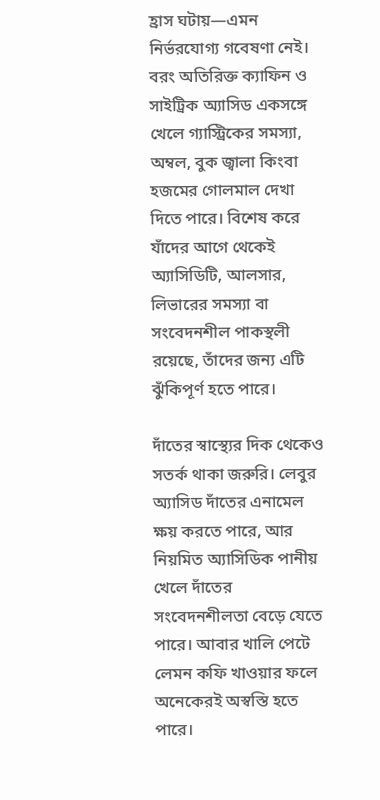হ্রাস ঘটায়—এমন নির্ভরযোগ্য গবেষণা নেই। বরং অতিরিক্ত ক্যাফিন ও সাইট্রিক অ্যাসিড একসঙ্গে খেলে গ্যাস্ট্রিকের সমস্যা, অম্বল, বুক জ্বালা কিংবা হজমের গোলমাল দেখা দিতে পারে। বিশেষ করে যাঁদের আগে থেকেই অ্যাসিডিটি, আলসার, লিভারের সমস্যা বা সংবেদনশীল পাকস্থলী রয়েছে, তাঁদের জন্য এটি ঝুঁকিপূর্ণ হতে পারে।

দাঁতের স্বাস্থ্যের দিক থেকেও সতর্ক থাকা জরুরি। লেবুর অ্যাসিড দাঁতের এনামেল ক্ষয় করতে পারে, আর নিয়মিত অ্যাসিডিক পানীয় খেলে দাঁতের সংবেদনশীলতা বেড়ে যেতে পারে। আবার খালি পেটে লেমন কফি খাওয়ার ফলে অনেকেরই অস্বস্তি হতে পারে।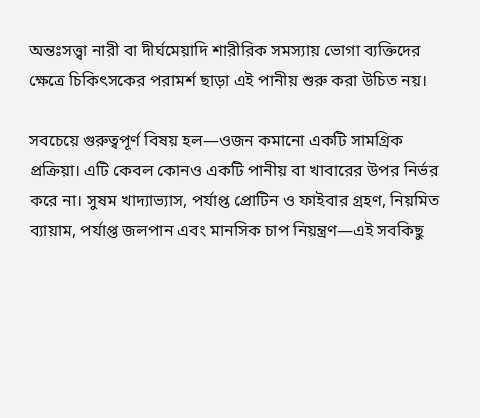অন্তঃসত্ত্বা নারী বা দীর্ঘমেয়াদি শারীরিক সমস্যায় ভোগা ব্যক্তিদের ক্ষেত্রে চিকিৎসকের পরামর্শ ছাড়া এই পানীয় শুরু করা উচিত নয়।

সবচেয়ে গুরুত্বপূর্ণ বিষয় হল—ওজন কমানো একটি সামগ্রিক প্রক্রিয়া। এটি কেবল কোনও একটি পানীয় বা খাবারের উপর নির্ভর করে না। সুষম খাদ্যাভ্যাস, পর্যাপ্ত প্রোটিন ও ফাইবার গ্রহণ, নিয়মিত ব্যায়াম, পর্যাপ্ত জলপান এবং মানসিক চাপ নিয়ন্ত্রণ—এই সবকিছু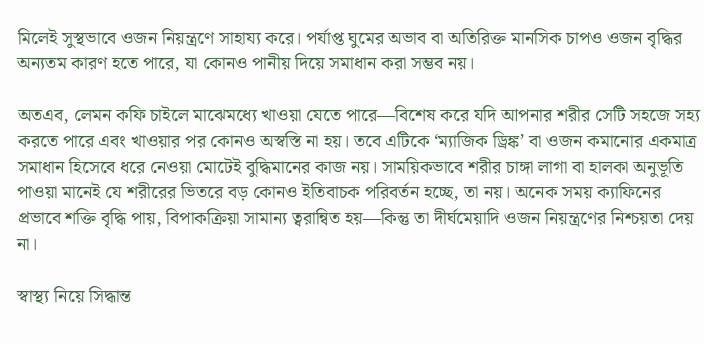মিলেই সুস্থভাবে ওজন নিয়ন্ত্রণে সাহায্য করে। পর্যাপ্ত ঘুমের অভাব বা অতিরিক্ত মানসিক চাপও ওজন বৃদ্ধির অন্যতম কারণ হতে পারে, যা কোনও পানীয় দিয়ে সমাধান করা সম্ভব নয়।

অতএব, লেমন কফি চাইলে মাঝেমধ্যে খাওয়া যেতে পারে—বিশেষ করে যদি আপনার শরীর সেটি সহজে সহ্য করতে পারে এবং খাওয়ার পর কোনও অস্বস্তি না হয়। তবে এটিকে ‘ম্যাজিক ড্রিঙ্ক’ বা ওজন কমানোর একমাত্র সমাধান হিসেবে ধরে নেওয়া মোটেই বুদ্ধিমানের কাজ নয়। সাময়িকভাবে শরীর চাঙ্গা লাগা বা হালকা অনুভূতি পাওয়া মানেই যে শরীরের ভিতরে বড় কোনও ইতিবাচক পরিবর্তন হচ্ছে, তা নয়। অনেক সময় ক্যাফিনের প্রভাবে শক্তি বৃদ্ধি পায়, বিপাকক্রিয়া সামান্য ত্বরান্বিত হয়—কিন্তু তা দীর্ঘমেয়াদি ওজন নিয়ন্ত্রণের নিশ্চয়তা দেয় না।

স্বাস্থ্য নিয়ে সিদ্ধান্ত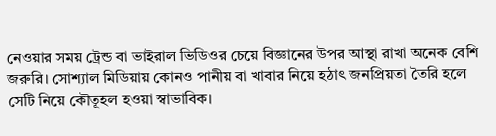নেওয়ার সময় ট্রেন্ড বা ভাইরাল ভিডিওর চেয়ে বিজ্ঞানের উপর আস্থা রাখা অনেক বেশি জরুরি। সোশ্যাল মিডিয়ায় কোনও পানীয় বা খাবার নিয়ে হঠাৎ জনপ্রিয়তা তৈরি হলে সেটি নিয়ে কৌতূহল হওয়া স্বাভাবিক।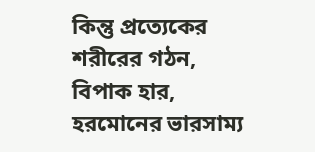কিন্তু প্রত্যেকের শরীরের গঠন, বিপাক হার, হরমোনের ভারসাম্য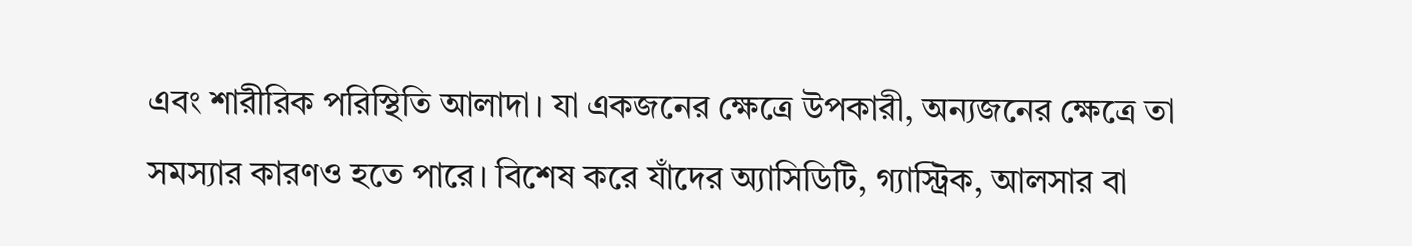এবং শারীরিক পরিস্থিতি আলাদা। যা একজনের ক্ষেত্রে উপকারী, অন্যজনের ক্ষেত্রে তা সমস্যার কারণও হতে পারে। বিশেষ করে যাঁদের অ্যাসিডিটি, গ্যাস্ট্রিক, আলসার বা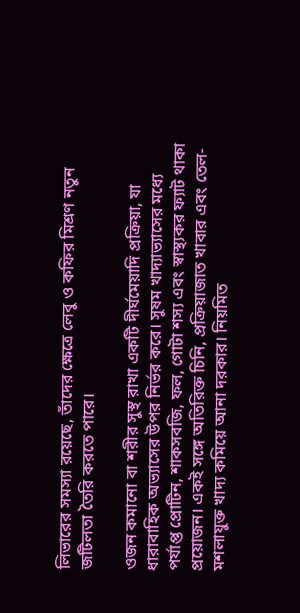লিভারের সমস্যা রয়েছে, তাঁদের ক্ষেত্রে লেবু ও কফির মিশ্রণ নতুন জটিলতা তৈরি করতে পারে।

ওজন কমানো বা শরীর সুস্থ রাখা একটি দীর্ঘমেয়াদি প্রক্রিয়া, যা ধারাবাহিক অভ্যাসের উপর নির্ভর করে। সুষম খাদ্যাভ্যাসের মধ্যে পর্যাপ্ত প্রোটিন, শাকসবজি, ফল, গোটা শস্য এবং স্বাস্থ্যকর ফ্যাট থাকা প্রয়োজন। একই সঙ্গে অতিরিক্ত চিনি, প্রক্রিয়াজাত খাবার এবং তেল-মশলাযুক্ত খাদ্য কমিয়ে আনা দরকার। নিয়মিত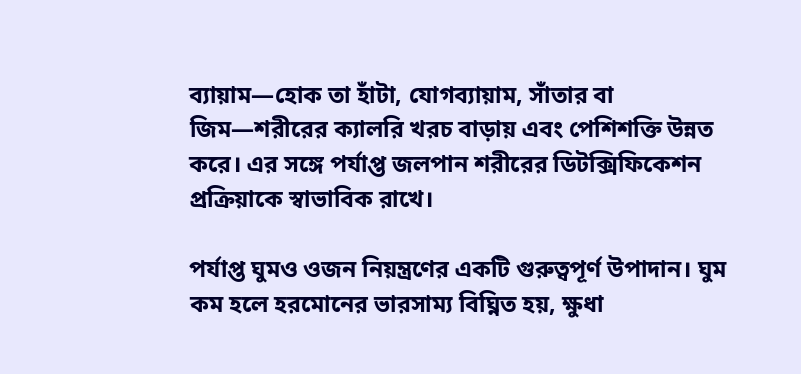ব্যায়াম—হোক তা হাঁটা, যোগব্যায়াম, সাঁতার বা জিম—শরীরের ক্যালরি খরচ বাড়ায় এবং পেশিশক্তি উন্নত করে। এর সঙ্গে পর্যাপ্ত জলপান শরীরের ডিটক্সিফিকেশন প্রক্রিয়াকে স্বাভাবিক রাখে।

পর্যাপ্ত ঘুমও ওজন নিয়ন্ত্রণের একটি গুরুত্বপূর্ণ উপাদান। ঘুম কম হলে হরমোনের ভারসাম্য বিঘ্নিত হয়, ক্ষুধা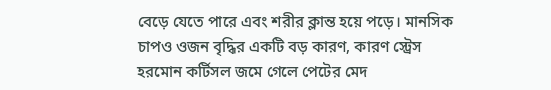বেড়ে যেতে পারে এবং শরীর ক্লান্ত হয়ে পড়ে। মানসিক চাপও ওজন বৃদ্ধির একটি বড় কারণ, কারণ স্ট্রেস হরমোন কর্টিসল জমে গেলে পেটের মেদ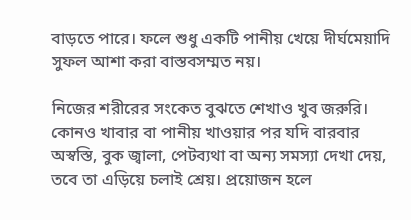বাড়তে পারে। ফলে শুধু একটি পানীয় খেয়ে দীর্ঘমেয়াদি সুফল আশা করা বাস্তবসম্মত নয়।

নিজের শরীরের সংকেত বুঝতে শেখাও খুব জরুরি। কোনও খাবার বা পানীয় খাওয়ার পর যদি বারবার অস্বস্তি, বুক জ্বালা, পেটব্যথা বা অন্য সমস্যা দেখা দেয়, তবে তা এড়িয়ে চলাই শ্রেয়। প্রয়োজন হলে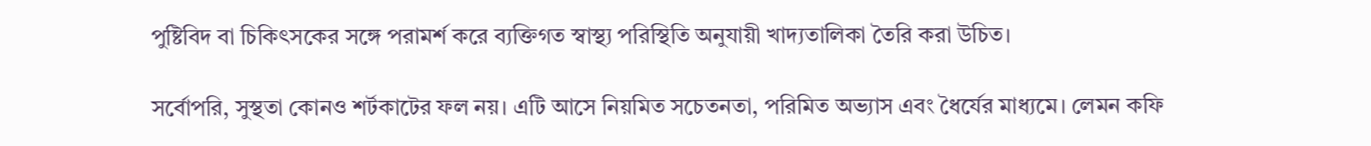পুষ্টিবিদ বা চিকিৎসকের সঙ্গে পরামর্শ করে ব্যক্তিগত স্বাস্থ্য পরিস্থিতি অনুযায়ী খাদ্যতালিকা তৈরি করা উচিত।

সর্বোপরি, সুস্থতা কোনও শর্টকাটের ফল নয়। এটি আসে নিয়মিত সচেতনতা, পরিমিত অভ্যাস এবং ধৈর্যের মাধ্যমে। লেমন কফি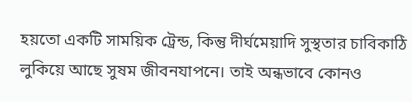হয়তো একটি সাময়িক ট্রেন্ড, কিন্তু দীর্ঘমেয়াদি সুস্থতার চাবিকাঠি লুকিয়ে আছে সুষম জীবনযাপনে। তাই অন্ধভাবে কোনও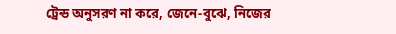ট্রেন্ড অনুসরণ না করে, জেনে-বুঝে, নিজের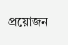প্রয়োজন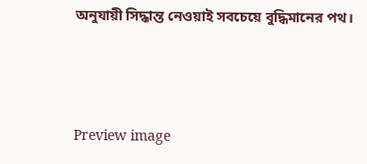অনুযায়ী সিদ্ধান্ত নেওয়াই সবচেয়ে বুদ্ধিমানের পথ।



Preview image